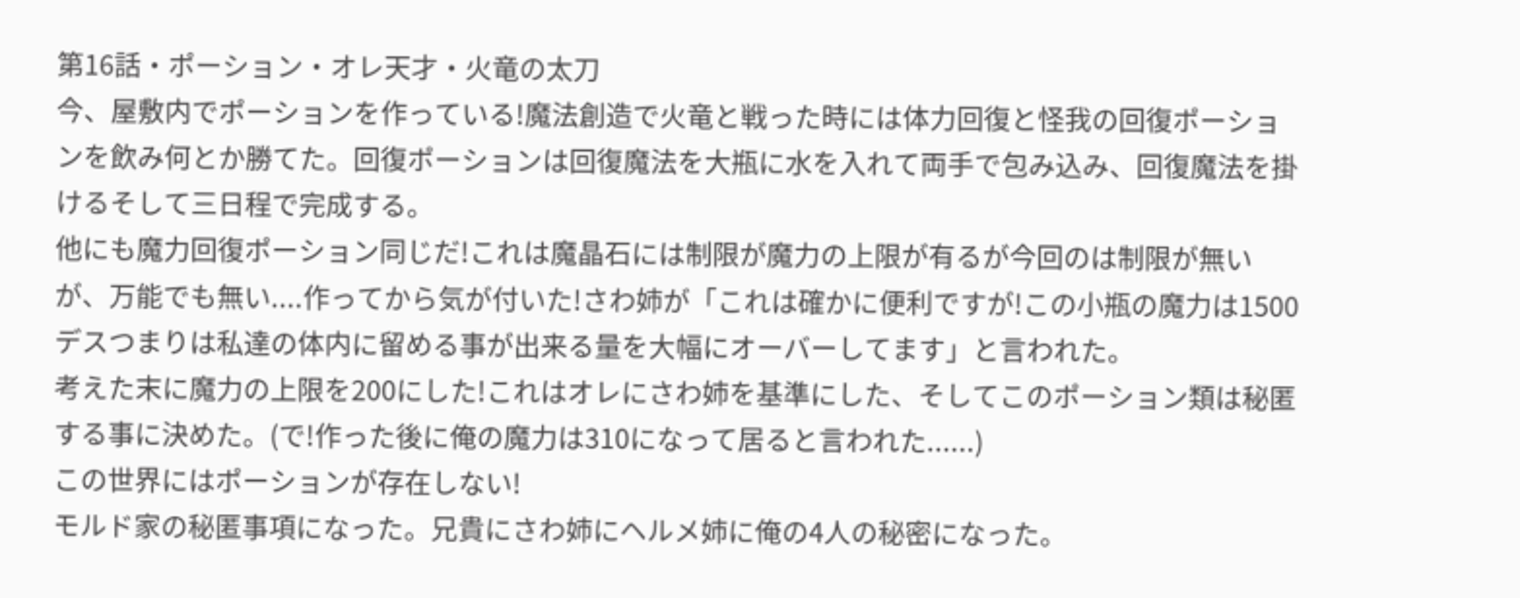第16話・ポーション・オレ天才・火竜の太刀
今、屋敷内でポーションを作っている!魔法創造で火竜と戦った時には体力回復と怪我の回復ポーションを飲み何とか勝てた。回復ポーションは回復魔法を大瓶に水を入れて両手で包み込み、回復魔法を掛けるそして三日程で完成する。
他にも魔力回復ポーション同じだ!これは魔晶石には制限が魔力の上限が有るが今回のは制限が無いが、万能でも無い....作ってから気が付いた!さわ姉が「これは確かに便利ですが!この小瓶の魔力は1500デスつまりは私達の体内に留める事が出来る量を大幅にオーバーしてます」と言われた。
考えた末に魔力の上限を200にした!これはオレにさわ姉を基準にした、そしてこのポーション類は秘匿する事に決めた。(で!作った後に俺の魔力は310になって居ると言われた......)
この世界にはポーションが存在しない!
モルド家の秘匿事項になった。兄貴にさわ姉にヘルメ姉に俺の4人の秘密になった。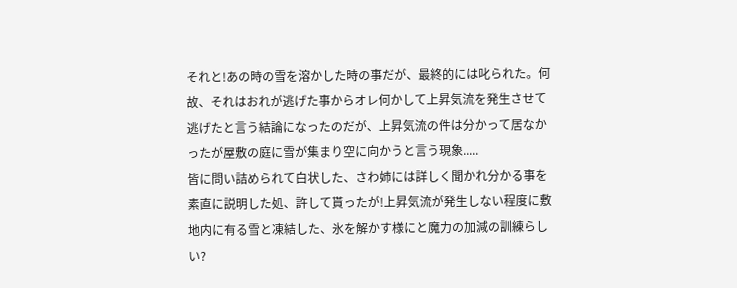それと!あの時の雪を溶かした時の事だが、最終的には叱られた。何故、それはおれが逃げた事からオレ何かして上昇気流を発生させて逃げたと言う結論になったのだが、上昇気流の件は分かって居なかったが屋敷の庭に雪が集まり空に向かうと言う現象.....
皆に問い詰められて白状した、さわ姉には詳しく聞かれ分かる事を素直に説明した処、許して貰ったが!上昇気流が発生しない程度に敷地内に有る雪と凍結した、氷を解かす様にと魔力の加減の訓練らしい?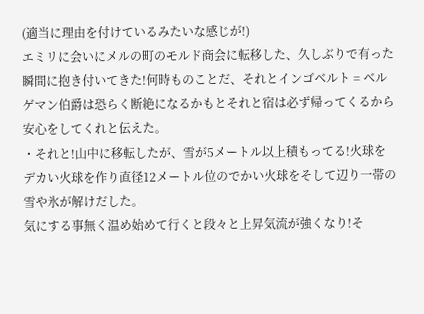(適当に理由を付けているみたいな感じが!)
エミリに会いにメルの町のモルド商会に転移した、久しぶりで有った瞬間に抱き付いてきた!何時ものことだ、それとインゴベルト = ベルゲマン伯爵は恐らく断絶になるかもとそれと宿は必ず帰ってくるから安心をしてくれと伝えた。
・それと!山中に移転したが、雪が5メートル以上積もってる!火球をデカい火球を作り直径12メートル位のでかい火球をそして辺り一帯の雪や氷が解けだした。
気にする事無く温め始めて行くと段々と上昇気流が強くなり!そ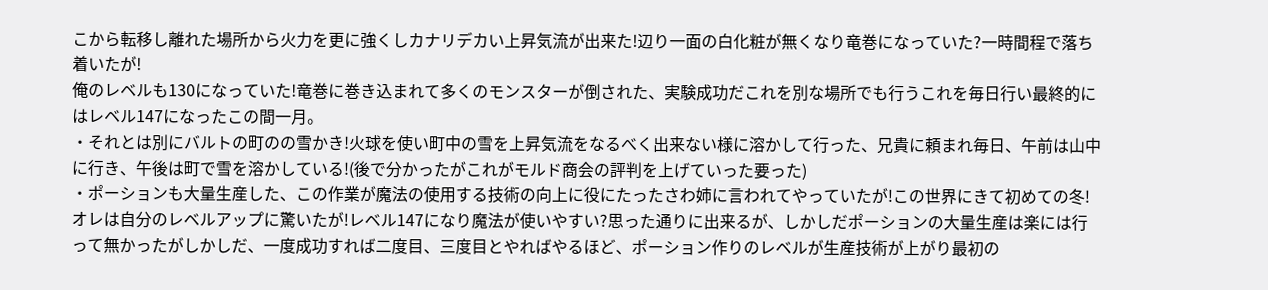こから転移し離れた場所から火力を更に強くしカナリデカい上昇気流が出来た!辺り一面の白化粧が無くなり竜巻になっていた?一時間程で落ち着いたが!
俺のレベルも130になっていた!竜巻に巻き込まれて多くのモンスターが倒された、実験成功だこれを別な場所でも行うこれを毎日行い最終的にはレベル147になったこの間一月。
・それとは別にバルトの町のの雪かき!火球を使い町中の雪を上昇気流をなるべく出来ない様に溶かして行った、兄貴に頼まれ毎日、午前は山中に行き、午後は町で雪を溶かしている!(後で分かったがこれがモルド商会の評判を上げていった要った)
・ポーションも大量生産した、この作業が魔法の使用する技術の向上に役にたったさわ姉に言われてやっていたが!この世界にきて初めての冬!オレは自分のレベルアップに驚いたが!レベル147になり魔法が使いやすい?思った通りに出来るが、しかしだポーションの大量生産は楽には行って無かったがしかしだ、一度成功すれば二度目、三度目とやればやるほど、ポーション作りのレベルが生産技術が上がり最初の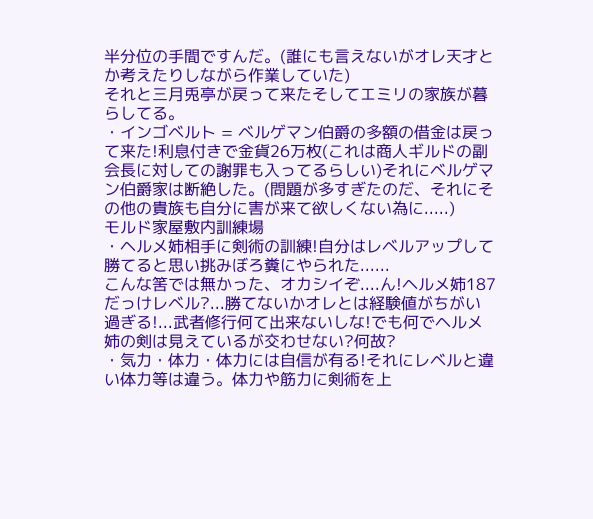半分位の手間ですんだ。(誰にも言えないがオレ天才とか考えたりしながら作業していた)
それと三月兎亭が戻って来たそしてエミリの家族が暮らしてる。
・インゴベルト = ベルゲマン伯爵の多額の借金は戻って来た!利息付きで金貨26万枚(これは商人ギルドの副会長に対しての謝罪も入ってるらしい)それにベルゲマン伯爵家は断絶した。(問題が多すぎたのだ、それにその他の貴族も自分に害が来て欲しくない為に.....)
モルド家屋敷内訓練場
・ヘルメ姉相手に剣術の訓練!自分はレベルアップして勝てると思い挑みぼろ糞にやられた......
こんな筈では無かった、オカシイぞ....ん!ヘルメ姉187だっけレベル?...勝てないかオレとは経験値がちがい過ぎる!...武者修行何て出来ないしな!でも何でヘルメ姉の剣は見えているが交わせない?何故?
・気力・体力・体力には自信が有る!それにレベルと違い体力等は違う。体力や筋力に剣術を上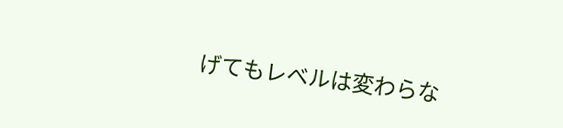げてもレベルは変わらな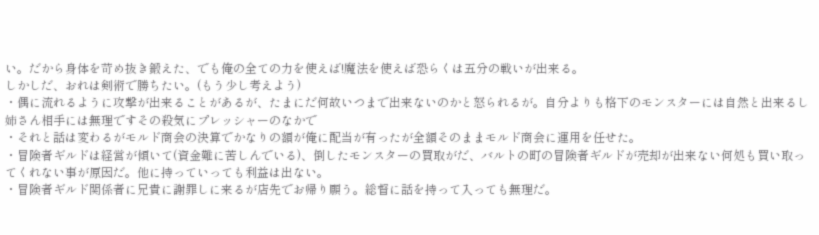い。だから身体を苛め抜き鍛えた、でも俺の全ての力を使えば!魔法を使えば恐らくは五分の戦いが出来る。
しかしだ、おれは剣術で勝ちたい。(もう少し考えよう)
・偶に流れるように攻撃が出来ることがあるが、たまにだ何故いつまで出来ないのかと怒られるが。自分よりも格下のモンスターには自然と出来るし姉さん相手には無理ですその殺気にプレッシャーのなかで
・それと話は変わるがモルド商会の決算でかなりの額が俺に配当が有ったが全額そのままモルド商会に運用を任せた。
・冒険者ギルドは経営が傾いて(資金難に苦しんでいる)、倒したモンスターの買取がだ、バルトの町の冒険者ギルドが売却が出来ない何処も買い取ってくれない事が原因だ。他に持っていっても利益は出ない。
・冒険者ギルド関係者に兄貴に謝罪しに来るが店先でお帰り願う。総督に話を持って入っても無理だ。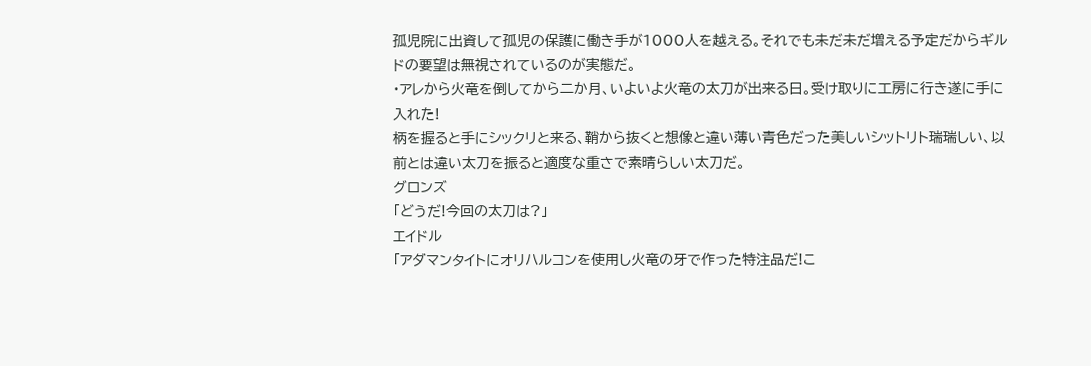孤児院に出資して孤児の保護に働き手が1000人を越える。それでも未だ未だ増える予定だからギルドの要望は無視されているのが実態だ。
・アレから火竜を倒してから二か月、いよいよ火竜の太刀が出来る日。受け取りに工房に行き遂に手に入れた!
柄を握ると手にシックリと来る、鞘から抜くと想像と違い薄い青色だった美しいシットリト瑞瑞しい、以前とは違い太刀を振ると適度な重さで素晴らしい太刀だ。
グロンズ
「どうだ!今回の太刀は?」
エイドル
「アダマンタイトにオリハルコンを使用し火竜の牙で作った特注品だ!こ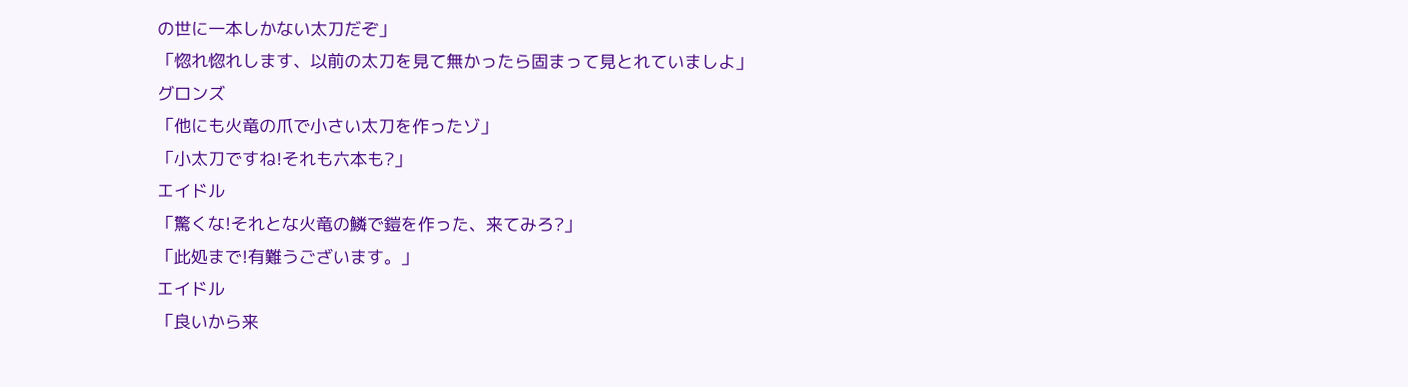の世に一本しかない太刀だぞ」
「惚れ惚れします、以前の太刀を見て無かったら固まって見とれていましよ」
グロンズ
「他にも火竜の爪で小さい太刀を作ったゾ」
「小太刀ですね!それも六本も?」
エイドル
「驚くな!それとな火竜の鱗で鎧を作った、来てみろ?」
「此処まで!有難うございます。」
エイドル
「良いから来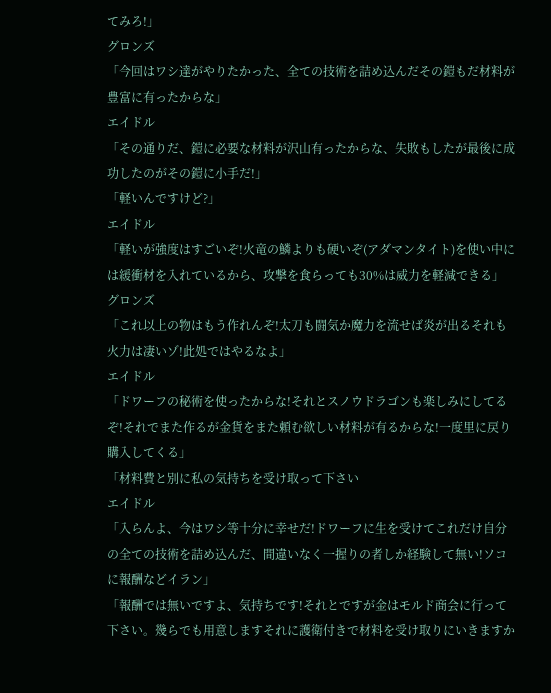てみろ!」
グロンズ
「今回はワシ達がやりたかった、全ての技術を詰め込んだその鎧もだ材料が豊富に有ったからな」
エイドル
「その通りだ、鎧に必要な材料が沢山有ったからな、失敗もしたが最後に成功したのがその鎧に小手だ!」
「軽いんですけど?」
エイドル
「軽いが強度はすごいぞ!火竜の鱗よりも硬いぞ(アダマンタイト)を使い中には緩衝材を入れているから、攻撃を食らっても30%は威力を軽減できる」
グロンズ
「これ以上の物はもう作れんぞ!太刀も闘気か魔力を流せば炎が出るそれも火力は凄いゾ!此処ではやるなよ」
エイドル
「ドワーフの秘術を使ったからな!それとスノウドラゴンも楽しみにしてるぞ!それでまた作るが金貨をまた頼む欲しい材料が有るからな!一度里に戻り購入してくる」
「材料費と別に私の気持ちを受け取って下さい
エイドル
「入らんよ、今はワシ等十分に幸せだ!ドワーフに生を受けてこれだけ自分の全ての技術を詰め込んだ、間違いなく一握りの者しか経験して無い!ソコに報酬などイラン」
「報酬では無いですよ、気持ちです!それとですが金はモルド商会に行って下さい。幾らでも用意しますそれに護衛付きで材料を受け取りにいきますか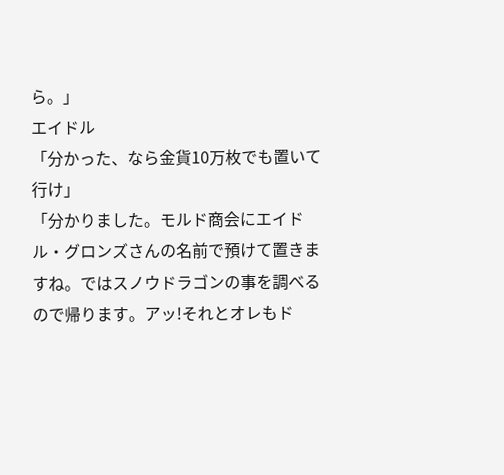ら。」
エイドル
「分かった、なら金貨10万枚でも置いて行け」
「分かりました。モルド商会にエイドル・グロンズさんの名前で預けて置きますね。ではスノウドラゴンの事を調べるので帰ります。アッ!それとオレもド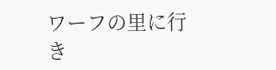ワーフの里に行き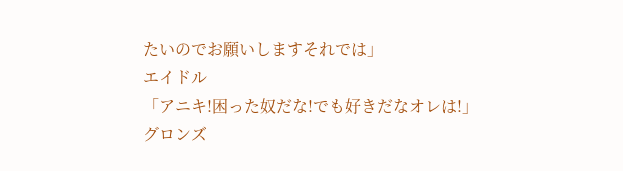たいのでお願いしますそれでは」
エイドル
「アニキ!困った奴だな!でも好きだなオレは!」
グロンズ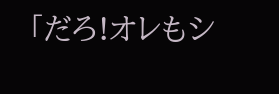「だろ!オレもシ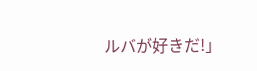ルバが好きだ!」